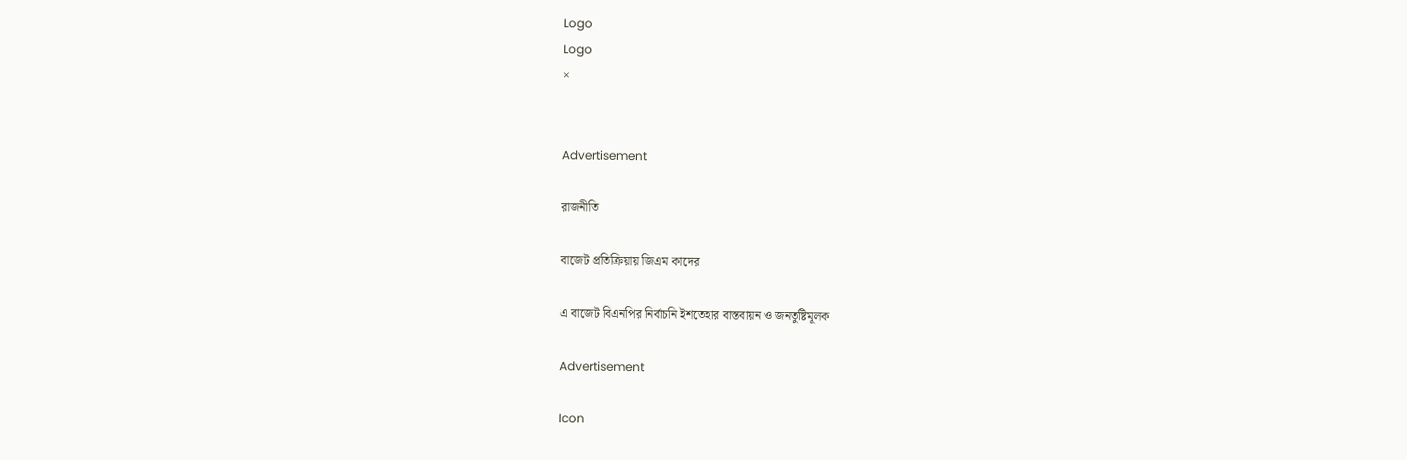Logo
Logo
×


Advertisement

রাজনীতি

বাজেট প্রতিক্রিয়ায় জিএম কাদের

এ বাজেট বিএনপির নির্বাচনি ইশতেহার বাস্তবায়ন ও জনতুষ্টিমূলক

Advertisement

Icon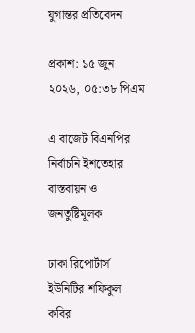যুগান্তর প্রতিবেদন

প্রকাশ: ১৫ জুন ২০২৬, ০৫:৩৮ পিএম

এ বাজেট বিএনপির নির্বাচনি ইশতেহার বাস্তবায়ন ও জনতুষ্টিমূলক

ঢাকা রিপোর্টার্স ইউনিটির শফিকুল কবির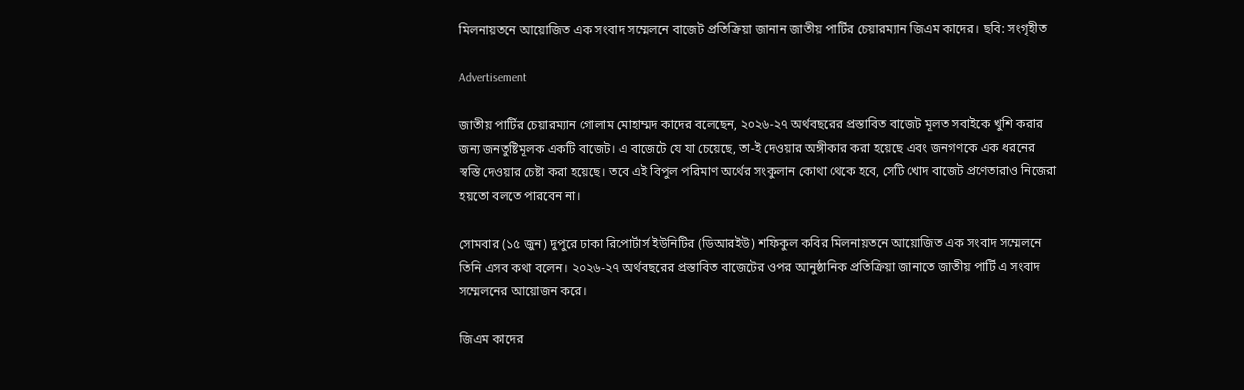মিলনায়তনে আয়োজিত এক সংবাদ সম্মেলনে বাজেট প্রতিক্রিয়া জানান জাতীয় পার্টির চেয়ারম্যান জিএম কাদের। ছবি: সংগৃহীত

Advertisement

জাতীয় পার্টির চেয়ারম্যান গোলাম মোহাম্মদ কাদের বলেছেন, ২০২৬-২৭ অর্থবছরের প্রস্তাবিত বাজেট মূলত সবাইকে খুশি করার জন্য জনতুষ্টিমূলক একটি বাজেট। এ বাজেটে যে যা চেয়েছে, তা-ই দেওয়ার অঙ্গীকার করা হয়েছে এবং জনগণকে এক ধরনের স্বস্তি দেওয়ার চেষ্টা করা হয়েছে। তবে এই বিপুল পরিমাণ অর্থের সংকুলান কোথা থেকে হবে, সেটি খোদ বাজেট প্রণেতারাও নিজেরা হয়তো বলতে পারবেন না।

সোমবার (১৫ জুন) দুপুরে ঢাকা রিপোর্টার্স ইউনিটির (ডিআরইউ) শফিকুল কবির মিলনায়তনে আয়োজিত এক সংবাদ সম্মেলনে তিনি এসব কথা বলেন। ২০২৬-২৭ অর্থবছরের প্রস্তাবিত বাজেটের ওপর আনুষ্ঠানিক প্রতিক্রিয়া জানাতে জাতীয় পার্টি এ সংবাদ সম্মেলনের আয়োজন করে।

জিএম কাদের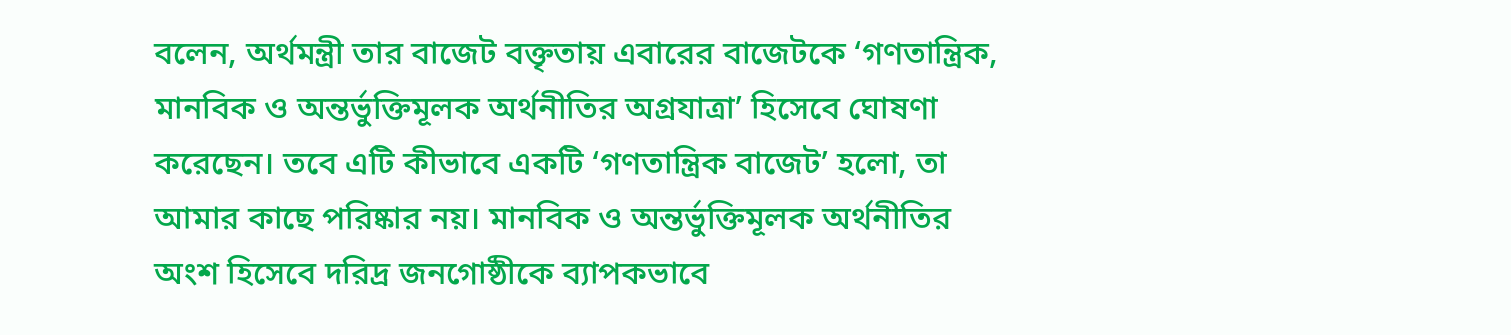বলেন, অর্থমন্ত্রী তার বাজেট বক্তৃতায় এবারের বাজেটকে ‘গণতান্ত্রিক, মানবিক ও অন্তর্ভুক্তিমূলক অর্থনীতির অগ্রযাত্রা’ হিসেবে ঘোষণা করেছেন। তবে এটি কীভাবে একটি ‘গণতান্ত্রিক বাজেট’ হলো, তা আমার কাছে পরিষ্কার নয়। মানবিক ও অন্তর্ভুক্তিমূলক অর্থনীতির অংশ হিসেবে দরিদ্র জনগোষ্ঠীকে ব্যাপকভাবে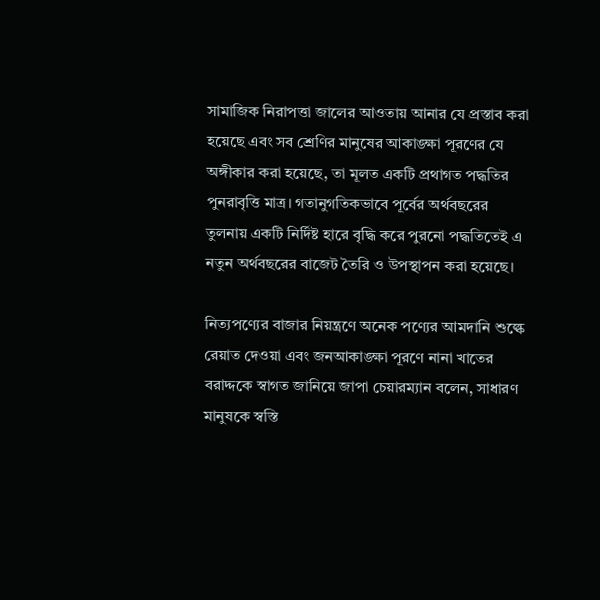সামাজিক নিরাপত্তা জালের আওতায় আনার যে প্রস্তাব করা হয়েছে এবং সব শ্রেণির মানুষের আকাঙ্ক্ষা পূরণের যে অঙ্গীকার করা হয়েছে, তা মূলত একটি প্রথাগত পদ্ধতির পুনরাবৃত্তি মাত্র। গতানুগতিকভাবে পূর্বের অর্থবছরের তুলনায় একটি নির্দিষ্ট হারে বৃদ্ধি করে পুরনো পদ্ধতিতেই এ নতুন অর্থবছরের বাজেট তৈরি ও উপস্থাপন করা হয়েছে।

নিত্যপণ্যের বাজার নিয়ন্ত্রণে অনেক পণ্যের আমদানি শুল্কে রেয়াত দেওয়া এবং জনআকাঙ্ক্ষা পূরণে নানা খাতের বরাদ্দকে স্বাগত জানিয়ে জাপা চেয়ারম্যান বলেন, সাধারণ মানুষকে স্বস্তি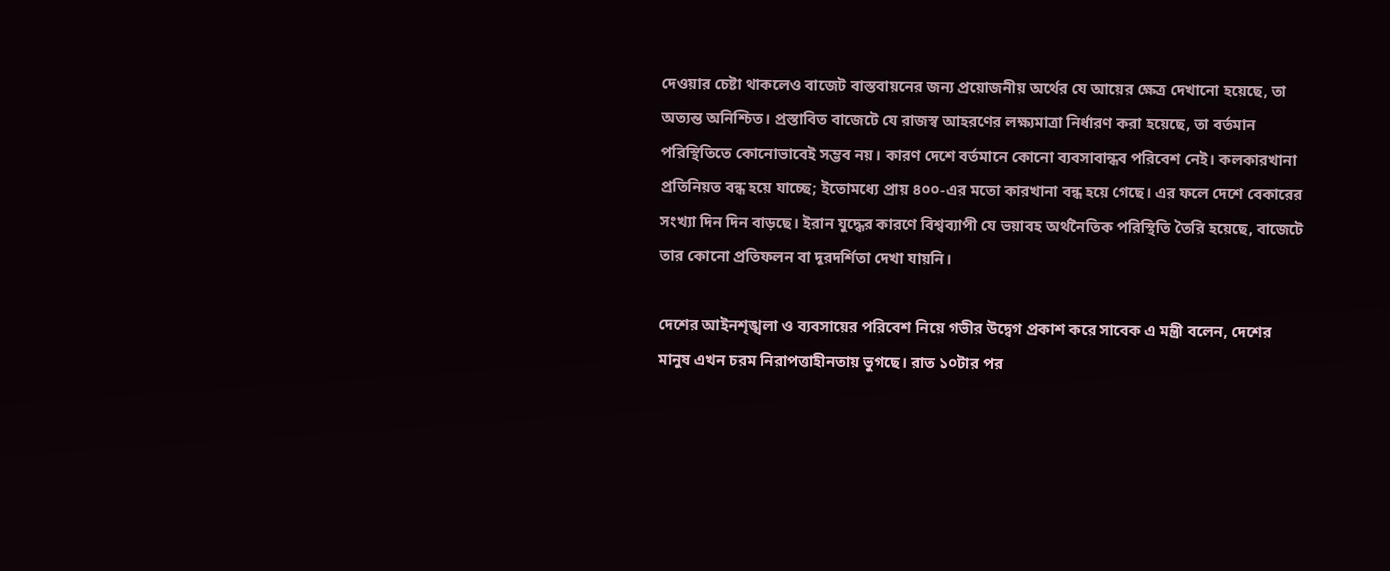দেওয়ার চেষ্টা থাকলেও বাজেট বাস্তবায়নের জন্য প্রয়োজনীয় অর্থের যে আয়ের ক্ষেত্র দেখানো হয়েছে, তা অত্যন্ত অনিশ্চিত। প্রস্তাবিত বাজেটে যে রাজস্ব আহরণের লক্ষ্যমাত্রা নির্ধারণ করা হয়েছে, তা বর্তমান পরিস্থিতিতে কোনোভাবেই সম্ভব নয়। কারণ দেশে বর্তমানে কোনো ব্যবসাবান্ধব পরিবেশ নেই। কলকারখানা প্রতিনিয়ত বন্ধ হয়ে যাচ্ছে; ইতোমধ্যে প্রায় ৪০০-এর মতো কারখানা বন্ধ হয়ে গেছে। এর ফলে দেশে বেকারের সংখ্যা দিন দিন বাড়ছে। ইরান যুদ্ধের কারণে বিশ্বব্যাপী যে ভয়াবহ অর্থনৈতিক পরিস্থিতি তৈরি হয়েছে, বাজেটে তার কোনো প্রতিফলন বা দূরদর্শিতা দেখা যায়নি।

দেশের আইনশৃঙ্খলা ও ব্যবসায়ের পরিবেশ নিয়ে গভীর উদ্বেগ প্রকাশ করে সাবেক এ মন্ত্রী বলেন, দেশের মানুষ এখন চরম নিরাপত্তাহীনতায় ভুগছে। রাত ১০টার পর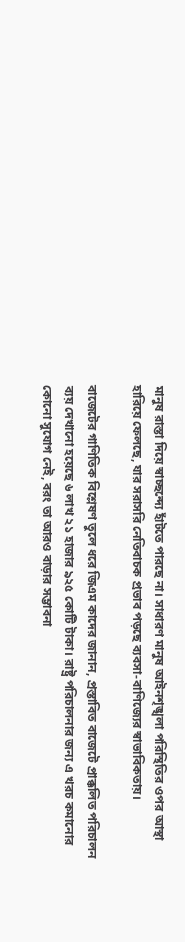মানুষ রাস্তা দিয়ে স্বাচ্ছন্দ্যে হাঁটতে পারছে না। সাধারণ মানুষ আইনশৃঙ্খলা পরিস্থিতির ওপর আস্থা হারিয়ে ফেলছে, যার সরাসরি নেতিবাচক প্রভাব পড়ছে ব্যবসা-বাণিজ্যের স্বাভাবিকতায়।

বাজেটের গাণিতিক বিশ্লেষণ তুলে ধরে জিএম কাদের জানান, প্রস্তাবিত বাজেটে প্রাক্কলিত পরিচালন ব্যয় দেখানো হয়েছে ৬ লাখ ২১ হাজার ৯২৫ কোটি টাকা। রাষ্ট্র পরিচালনার জন্য এ খরচ কমানোর কোনো সুযোগ নেই, বরং তা আরও বাড়ার সম্ভাবনা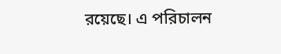রয়েছে। এ পরিচালন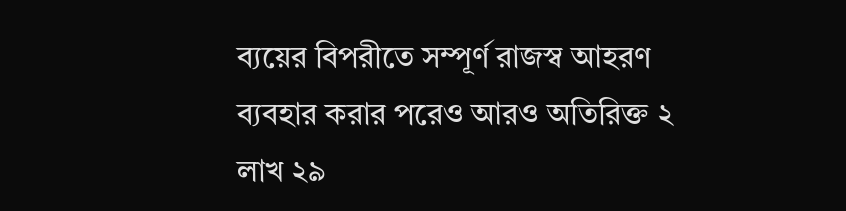ব্যয়ের বিপরীতে সম্পূর্ণ রাজস্ব আহরণ ব্যবহার করার পরেও আরও অতিরিক্ত ২ লাখ ২৯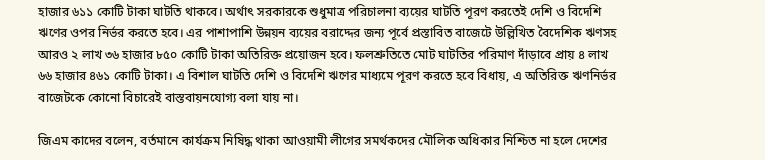হাজার ৬১১ কোটি টাকা ঘাটতি থাকবে। অর্থাৎ সরকারকে শুধুমাত্র পরিচালনা ব্যয়ের ঘাটতি পূরণ করতেই দেশি ও বিদেশি ঋণের ওপর নির্ভর করতে হবে। এর পাশাপাশি উন্নয়ন ব্যয়ের বরাদ্দের জন্য পূর্বে প্রস্তাবিত বাজেটে উল্লিখিত বৈদেশিক ঋণসহ আরও ২ লাখ ৩৬ হাজার ৮৫০ কোটি টাকা অতিরিক্ত প্রয়োজন হবে। ফলশ্রুতিতে মোট ঘাটতির পরিমাণ দাঁড়াবে প্রায় ৪ লাখ ৬৬ হাজার ৪৬১ কোটি টাকা। এ বিশাল ঘাটতি দেশি ও বিদেশি ঋণের মাধ্যমে পূরণ করতে হবে বিধায়, এ অতিরিক্ত ঋণনির্ভর বাজেটকে কোনো বিচারেই বাস্তবায়নযোগ্য বলা যায় না।

জিএম কাদের বলেন, বর্তমানে কার্যক্রম নিষিদ্ধ থাকা আওয়ামী লীগের সমর্থকদের মৌলিক অধিকার নিশ্চিত না হলে দেশের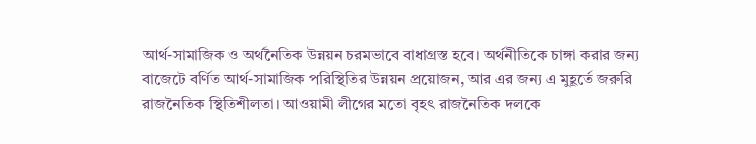আর্থ-সামাজিক ও অর্থনৈতিক উন্নয়ন চরমভাবে বাধাগ্রস্ত হবে। অর্থনীতিকে চাঙ্গা করার জন্য বাজেটে বর্ণিত আর্থ-সামাজিক পরিস্থিতির উন্নয়ন প্রয়োজন, আর এর জন্য এ মুহূর্তে জরুরি রাজনৈতিক স্থিতিশীলতা। আওয়ামী লীগের মতো বৃহৎ রাজনৈতিক দলকে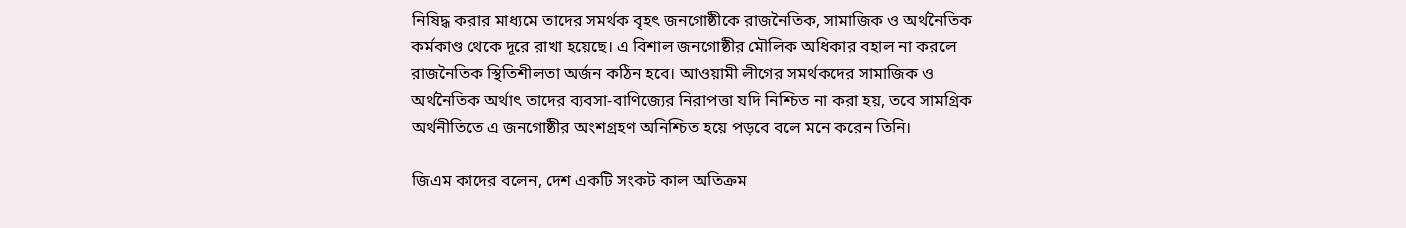নিষিদ্ধ করার মাধ্যমে তাদের সমর্থক বৃহৎ জনগোষ্ঠীকে রাজনৈতিক, সামাজিক ও অর্থনৈতিক কর্মকাণ্ড থেকে দূরে রাখা হয়েছে। এ বিশাল জনগোষ্ঠীর মৌলিক অধিকার বহাল না করলে রাজনৈতিক স্থিতিশীলতা অর্জন কঠিন হবে। আওয়ামী লীগের সমর্থকদের সামাজিক ও অর্থনৈতিক অর্থাৎ তাদের ব্যবসা-বাণিজ্যের নিরাপত্তা যদি নিশ্চিত না করা হয়, তবে সামগ্রিক অর্থনীতিতে এ জনগোষ্ঠীর অংশগ্রহণ অনিশ্চিত হয়ে পড়বে বলে মনে করেন তিনি।

জিএম কাদের বলেন, দেশ একটি সংকট কাল অতিক্রম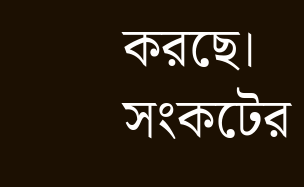করছে। সংকটের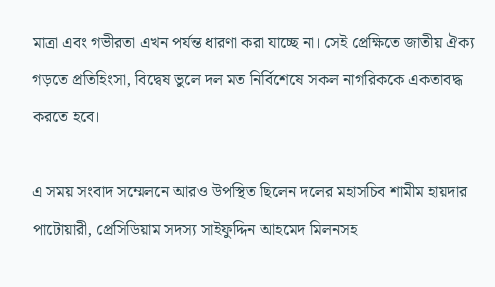মাত্রা এবং গভীরতা এখন পর্যন্ত ধারণা করা যাচ্ছে না। সেই প্রেক্ষিতে জাতীয় ঐক্য গড়তে প্রতিহিংসা, বিদ্বেষ ভুলে দল মত নির্বিশেষে সকল নাগরিককে একতাবদ্ধ করতে হবে।

এ সময় সংবাদ সম্মেলনে আরও উপস্থিত ছিলেন দলের মহাসচিব শামীম হায়দার পাটোয়ারী, প্রেসিডিয়াম সদস্য সাইফুদ্দিন আহমেদ মিলনসহ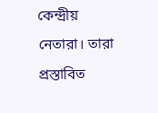কেন্দ্রীয় নেতারা। তারা প্রস্তাবিত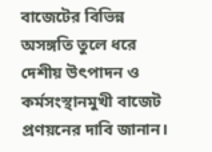বাজেটের বিভিন্ন অসঙ্গতি তুলে ধরে দেশীয় উৎপাদন ও কর্মসংস্থানমুখী বাজেট প্রণয়নের দাবি জানান।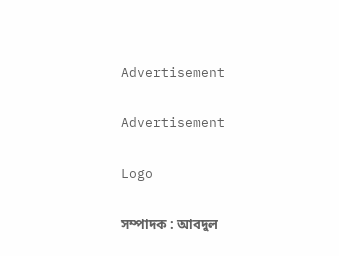Advertisement

Advertisement

Logo

সম্পাদক : আবদুল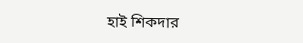হাই শিকদার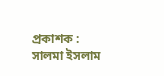প্রকাশক : সালমা ইসলাম